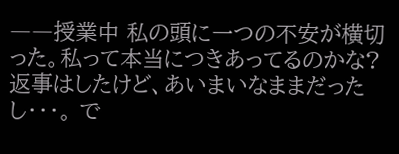――授業中 私の頭に一つの不安が横切った。私って本当につきあってるのかな?返事はしたけど、あいまいなままだったし・・・。 で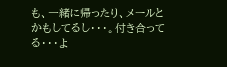も、一緒に帰ったり、メールとかもしてるし・・・。付き合ってる・・・よ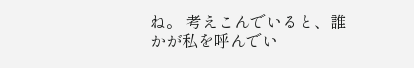ね。 考えこんでいると、誰かが私を呼んでい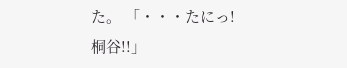た。 「・・・たにっ!桐谷!!」